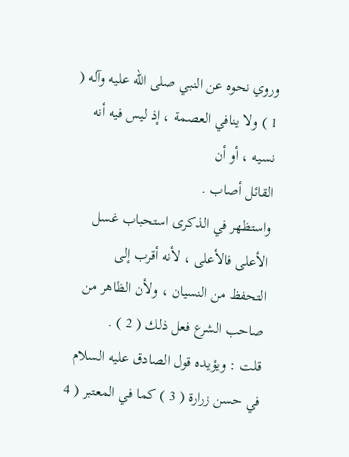وروي نحوه عن النبي صلى الله عليه وآله ( 1 ) ولا ينافي العصمة ، إذ ليس فيه أنه نسيه ، أو أن
القائل أصاب .
واستظهر في الذكرى استحباب غسل الأعلى فالأعلى ، لأنه أقرب إلى
التحفظ من النسيان ، ولأن الظاهر من صاحب الشرع فعل ذلك ( 2 ) .
قلت : ويؤيده قول الصادق عليه السلام في حسن زرارة ( 3 ) كما في المعتبر ( 4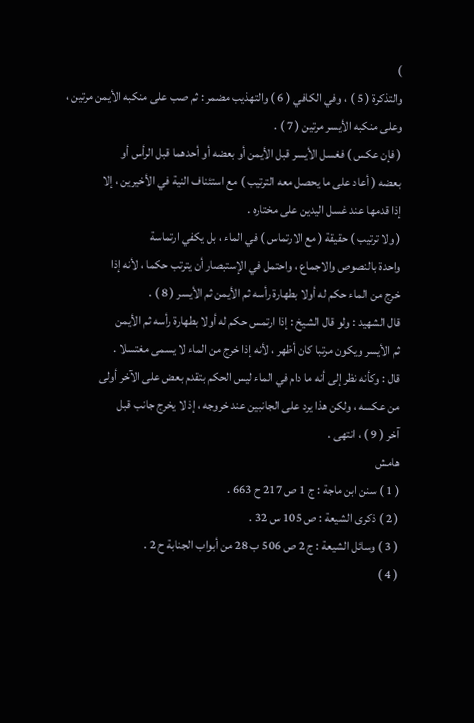)
والتذكرة ( 5 ) ، وفي الكافي ( 6 ) والتهذيب مضمر : ثم صب على منكبه الأيمن مرتين ،
وعلى منكبه الأيسر مرتين ( 7 ) .
( فإن عكس ) فغسل الأيسر قبل الأيمن أو بعضه أو أحدهما قبل الرأس أو
بعضه ( أعاد على ما يحصل معه الترتيب ) مع استئناف النية في الأخيرين ، إلا
إذا قدمها عند غسل اليدين على مختاره .
( ولا ترتيب ) حقيقة ( مع الارتماس ) في الماء ، بل يكفي ارتماسة
واحدة بالنصوص والاجماع ، واحتمل في الإستبصار أن يترتب حكما ، لأنه إذا
خرج من الماء حكم له أولا بطهارة رأسه ثم الأيمن ثم الأيسر ( 8 ) .
قال الشهيد : ولو قال الشيخ : إذا ارتمس حكم له أولا بطهارة رأسه ثم الأيمن
ثم الأيسر ويكون مرتبا كان أظهر ، لأنه إذا خرج من الماء لا يسمى مغتسلا .
قال : وكأنه نظر إلى أنه ما دام في الماء ليس الحكم بتقدم بعض على الآخر أولى
من عكسه ، ولكن هذا يرد على الجانبين عند خروجه ، إذ لا يخرج جانب قبل
آخر ( 9 ) ، انتهى .
هامش
( 1 ) سنن ابن ماجة : ج 1 ص 217 ح 663 .
( 2 ) ذكرى الشيعة : ص 105 س 32 .
( 3 ) وسائل الشيعة : ج 2 ص 506 ب 28 من أبواب الجنابة ح 2 .
( 4 )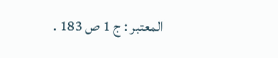المعتبر : ج 1 ص 183 .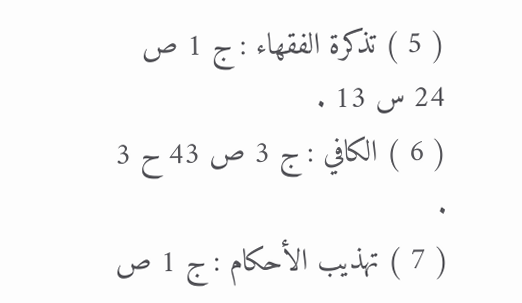( 5 ) تذكرة الفقهاء : ج 1 ص 24 س 13 .
( 6 ) الكافي : ج 3 ص 43 ح 3 .
( 7 ) تهذيب الأحكام : ج 1 ص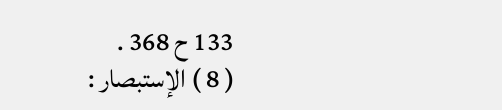133 ح 368 .
( 8 ) الإستبصار :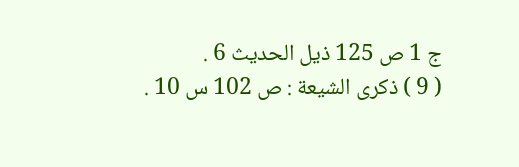ج 1 ص 125 ذيل الحديث 6 .
( 9 ) ذكرى الشيعة : ص 102 س 10 .